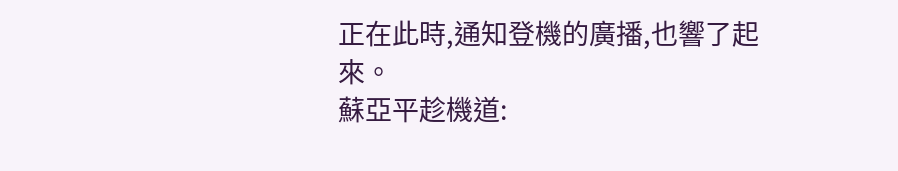正在此時,通知登機的廣播,也響了起來。
蘇亞平趁機道: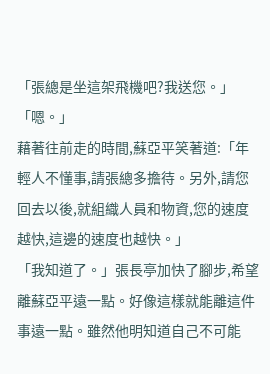「張總是坐這架飛機吧?我送您。」
「嗯。」
藉著往前走的時間,蘇亞平笑著道:「年輕人不懂事,請張總多擔待。另外,請您回去以後,就組織人員和物資,您的速度越快,這邊的速度也越快。」
「我知道了。」張長亭加快了腳步,希望離蘇亞平遠一點。好像這樣就能離這件事遠一點。雖然他明知道自己不可能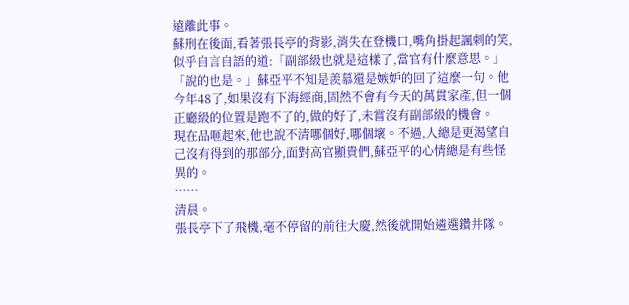遠離此事。
蘇刑在後面,看著張長亭的背影,消失在登機口,嘴角掛起諷刺的笑,似乎自言自語的道:「副部級也就是這樣了,當官有什麼意思。」
「說的也是。」蘇亞平不知是羨慕還是嫉妒的回了這麼一句。他今年48了,如果沒有下海經商,固然不會有今天的萬貫家產,但一個正廳級的位置是跑不了的,做的好了,未嘗沒有副部級的機會。
現在品咂起來,他也說不清哪個好,哪個壞。不過,人總是更渴望自己沒有得到的那部分,面對高官顯貴們,蘇亞平的心情總是有些怪異的。
……
清晨。
張長亭下了飛機,毫不停留的前往大慶,然後就開始遴選鑽井隊。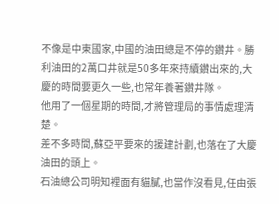不像是中東國家,中國的油田總是不停的鑽井。勝利油田的2萬口井就是50多年來持續鑽出來的,大慶的時間要更久一些,也常年養著鑽井隊。
他用了一個星期的時間,才將管理局的事情處理清楚。
差不多時間,蘇亞平要來的援建計劃,也落在了大慶油田的頭上。
石油總公司明知裡面有貓膩,也當作沒看見,任由張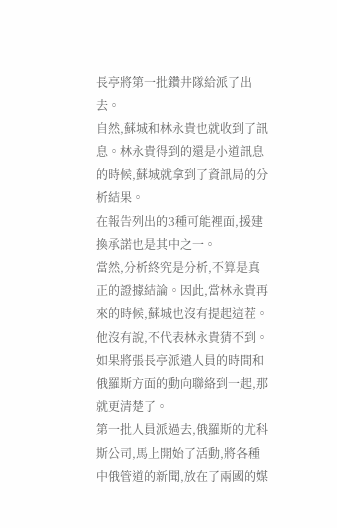長亭將第一批鑽井隊給派了出去。
自然,蘇城和林永貴也就收到了訊息。林永貴得到的還是小道訊息的時候,蘇城就拿到了資訊局的分析結果。
在報告列出的3種可能裡面,援建換承諾也是其中之一。
當然,分析終究是分析,不算是真正的證據結論。因此,當林永貴再來的時候,蘇城也沒有提起這茬。
他沒有說,不代表林永貴猜不到。
如果將張長亭派遣人員的時間和俄羅斯方面的動向聯絡到一起,那就更清楚了。
第一批人員派過去,俄羅斯的尤科斯公司,馬上開始了活動,將各種中俄管道的新聞,放在了兩國的媒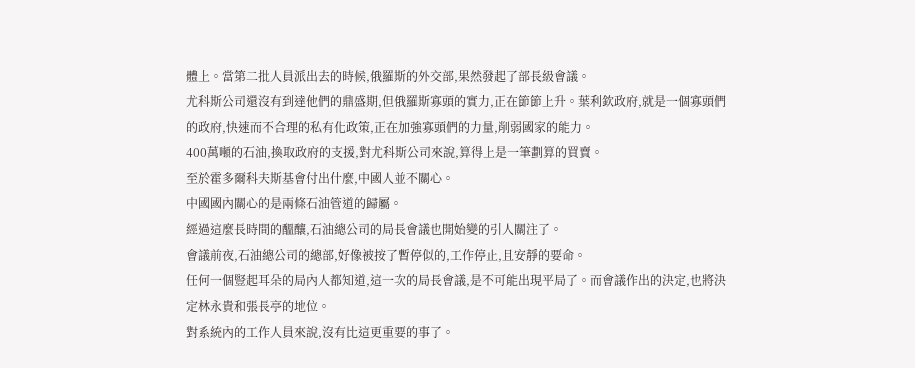體上。當第二批人員派出去的時候,俄羅斯的外交部,果然發起了部長級會議。
尤科斯公司還沒有到達他們的鼎盛期,但俄羅斯寡頭的實力,正在節節上升。葉利欽政府,就是一個寡頭們的政府,快速而不合理的私有化政策,正在加強寡頭們的力量,削弱國家的能力。
400萬噸的石油,換取政府的支援,對尤科斯公司來說,算得上是一筆劃算的買賣。
至於霍多爾科夫斯基會付出什麼,中國人並不關心。
中國國內關心的是兩條石油管道的歸屬。
經過這麼長時間的醞釀,石油總公司的局長會議也開始變的引人關注了。
會議前夜,石油總公司的總部,好像被按了暫停似的,工作停止,且安靜的要命。
任何一個豎起耳朵的局內人都知道,這一次的局長會議,是不可能出現平局了。而會議作出的決定,也將決定林永貴和張長亭的地位。
對系統內的工作人員來說,沒有比這更重要的事了。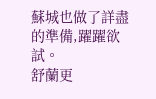蘇城也做了詳盡的準備,躍躍欲試。
舒蘭更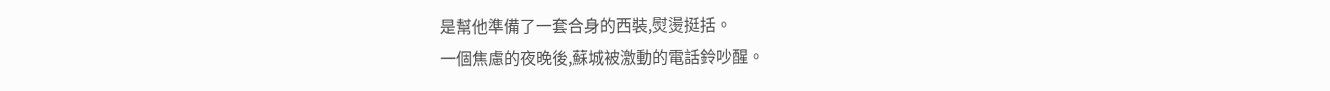是幫他準備了一套合身的西裝,熨燙挺括。
一個焦慮的夜晚後,蘇城被激動的電話鈴吵醒。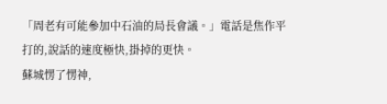「周老有可能參加中石油的局長會議。」電話是焦作平打的,說話的速度極快,掛掉的更快。
蘇城愣了愣神,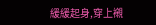緩緩起身,穿上襯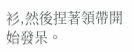衫,然後捏著領帶開始發呆。